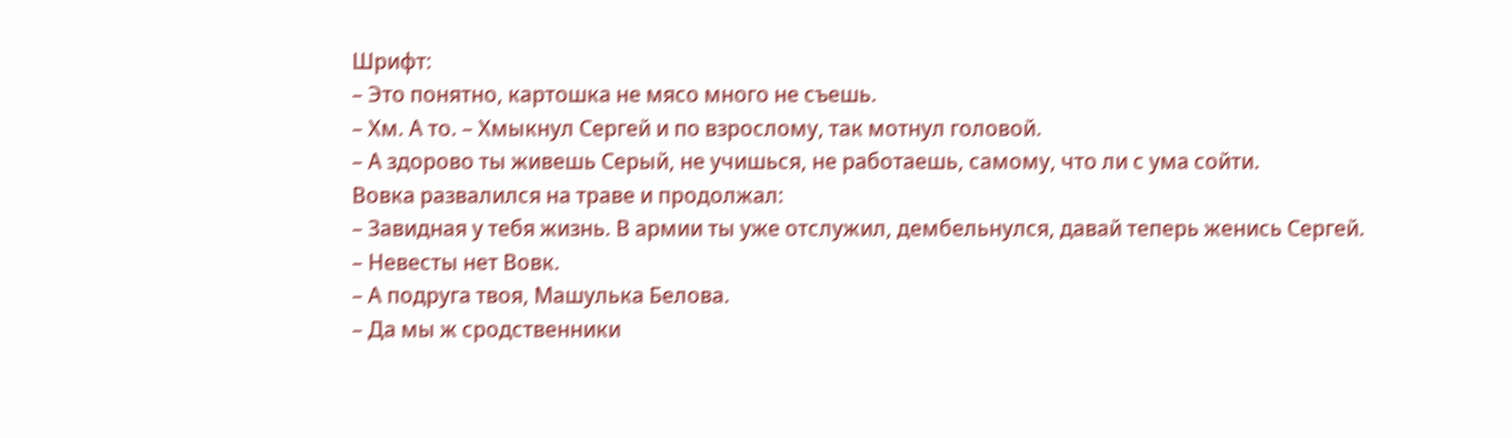Шрифт:
– Это понятно, картошка не мясо много не съешь.
– Хм. А то. – Хмыкнул Сергей и по взрослому, так мотнул головой.
– А здорово ты живешь Серый, не учишься, не работаешь, самому, что ли с ума сойти.
Вовка развалился на траве и продолжал:
– Завидная у тебя жизнь. В армии ты уже отслужил, дембельнулся, давай теперь женись Сергей.
– Невесты нет Вовк.
– А подруга твоя, Машулька Белова.
– Да мы ж сродственники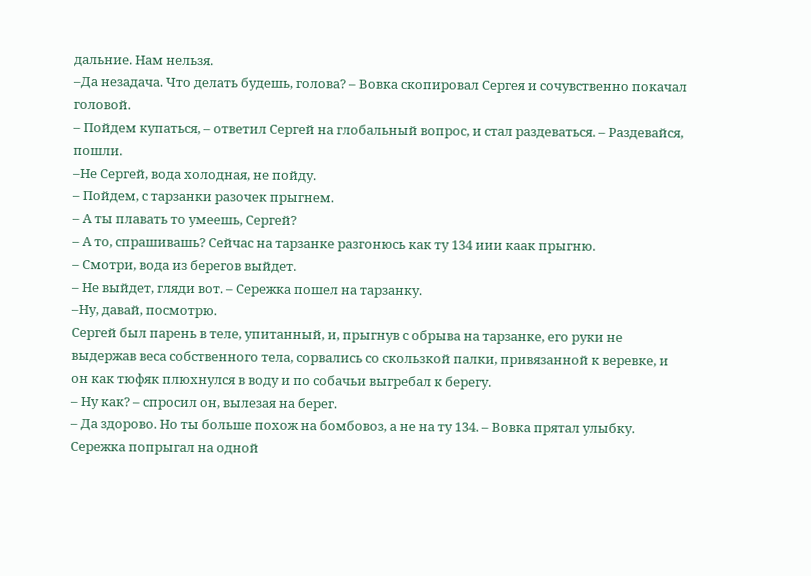дальние. Нам нельзя.
–Да незадача. Что делать будешь, голова? – Вовка скопировал Сергея и сочувственно покачал головой.
– Пойдем купаться, – ответил Сергей на глобальный вопрос, и стал раздеваться. – Раздевайся, пошли.
–Не Сергей, вода холодная, не пойду.
– Пойдем, с тарзанки разочек прыгнем.
– А ты плавать то умеешь, Сергей?
– А то, спрашивашь? Сейчас на тарзанке разгонюсь как ту 134 иии каак прыгню.
– Смотри, вода из берегов выйдет.
– Не выйдет, гляди вот. – Сережка пошел на тарзанку.
–Ну, давай, посмотрю.
Сергей был парень в теле, упитанный, и, прыгнув с обрыва на тарзанке, его руки не выдержав веса собственного тела, сорвались со скользкой палки, привязанной к веревке, и он как тюфяк плюхнулся в воду и по собачьи выгребал к берегу.
– Ну как? – спросил он, вылезая на берег.
– Да здорово. Но ты больше похож на бомбовоз, а не на ту 134. – Вовка прятал улыбку.
Сережка попрыгал на одной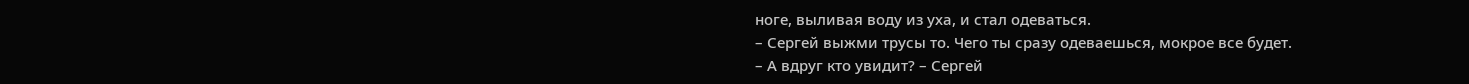ноге, выливая воду из уха, и стал одеваться.
– Сергей выжми трусы то. Чего ты сразу одеваешься, мокрое все будет.
– А вдруг кто увидит? – Сергей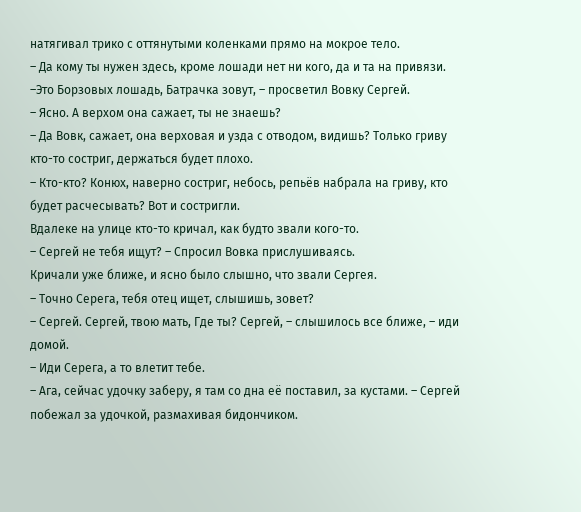натягивал трико с оттянутыми коленками прямо на мокрое тело.
– Да кому ты нужен здесь, кроме лошади нет ни кого, да и та на привязи.
–Это Борзовых лошадь, Батрачка зовут, – просветил Вовку Сергей.
– Ясно. А верхом она сажает, ты не знаешь?
– Да Вовк, сажает, она верховая и узда с отводом, видишь? Только гриву кто-то состриг, держаться будет плохо.
– Кто-кто? Конюх, наверно состриг, небось, репьёв набрала на гриву, кто будет расчесывать? Вот и состригли.
Вдалеке на улице кто-то кричал, как будто звали кого-то.
– Сергей не тебя ищут? – Спросил Вовка прислушиваясь.
Кричали уже ближе, и ясно было слышно, что звали Сергея.
– Точно Серега, тебя отец ищет, слышишь, зовет?
– Сергей. Сергей, твою мать, Где ты? Сергей, – слышилось все ближе, – иди домой.
– Иди Серега, а то влетит тебе.
– Ага, сейчас удочку заберу, я там со дна её поставил, за кустами. – Сергей побежал за удочкой, размахивая бидончиком.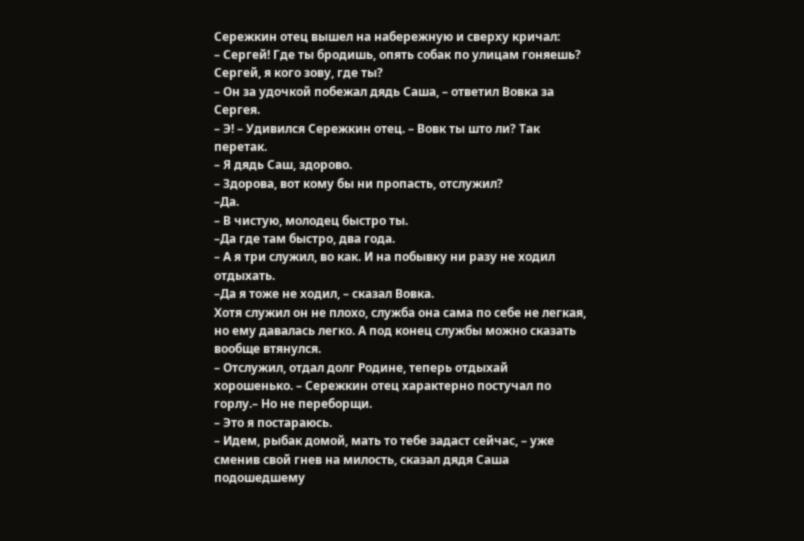Сережкин отец вышел на набережную и сверху кричал:
– Сергей! Где ты бродишь, опять собак по улицам гоняешь? Сергей, я кого зову, где ты?
– Он за удочкой побежал дядь Саша, – ответил Вовка за Сергея.
– Э! – Удивился Сережкин отец. – Вовк ты што ли? Так перетак.
– Я дядь Саш, здорово.
– Здорова, вот кому бы ни пропасть, отслужил?
–Да.
– В чистую, молодец быстро ты.
–Да где там быстро, два года.
– А я три служил, во как. И на побывку ни разу не ходил отдыхать.
–Да я тоже не ходил, – сказал Вовка.
Хотя служил он не плохо, служба она сама по себе не легкая, но ему давалась легко. А под конец службы можно сказать вообще втянулся.
– Отслужил, отдал долг Родине, теперь отдыхай хорошенько. – Сережкин отец характерно постучал по горлу.– Но не переборщи.
– Это я постараюсь.
– Идем, рыбак домой, мать то тебе задаст сейчас, – уже сменив свой гнев на милость, сказал дядя Саша подошедшему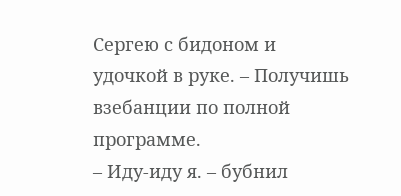Сергею с бидоном и удочкой в руке. – Получишь взебанции по полной программе.
– Иду-иду я. – бубнил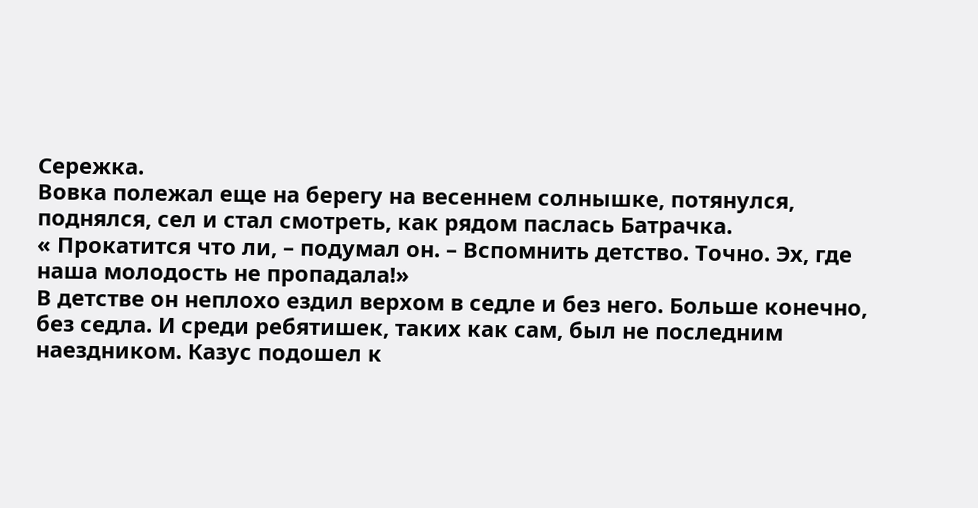Сережка.
Вовка полежал еще на берегу на весеннем солнышке, потянулся, поднялся, сел и стал смотреть, как рядом паслась Батрачка.
« Прокатится что ли, – подумал он. – Вспомнить детство. Точно. Эх, где наша молодость не пропадала!»
В детстве он неплохо ездил верхом в седле и без него. Больше конечно, без седла. И среди ребятишек, таких как сам, был не последним наездником. Казус подошел к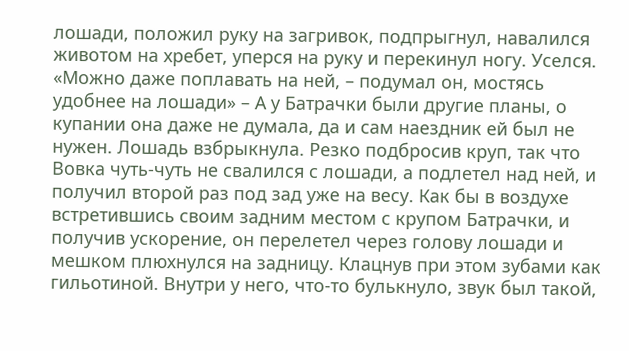лошади, положил руку на загривок, подпрыгнул, навалился животом на хребет, уперся на руку и перекинул ногу. Уселся.
«Можно даже поплавать на ней, – подумал он, мостясь удобнее на лошади» – А у Батрачки были другие планы, о купании она даже не думала, да и сам наездник ей был не нужен. Лошадь взбрыкнула. Резко подбросив круп, так что Вовка чуть-чуть не свалился с лошади, а подлетел над ней, и получил второй раз под зад уже на весу. Как бы в воздухе встретившись своим задним местом с крупом Батрачки, и получив ускорение, он перелетел через голову лошади и мешком плюхнулся на задницу. Клацнув при этом зубами как гильотиной. Внутри у него, что-то булькнуло, звук был такой,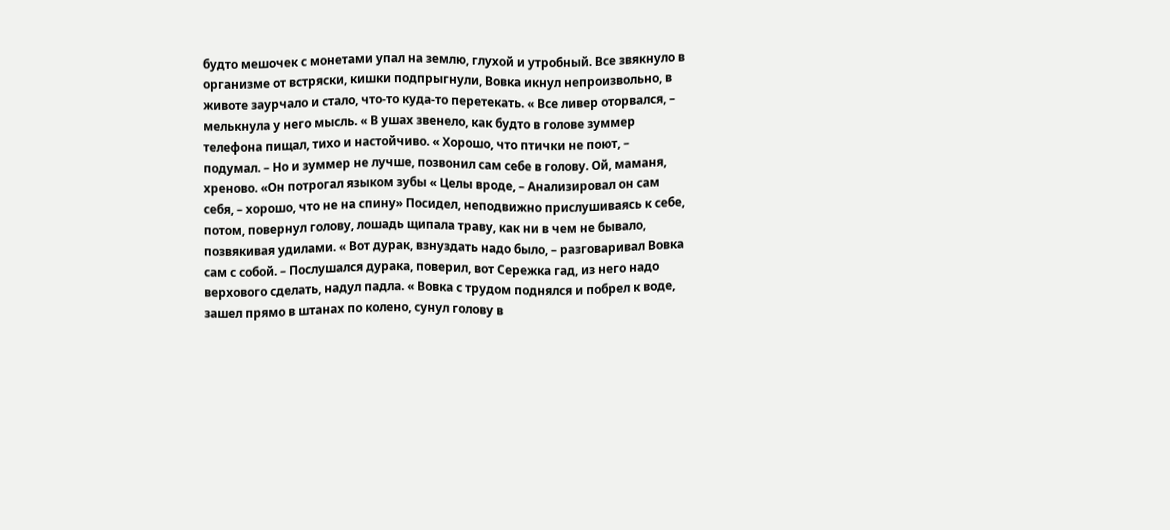будто мешочек с монетами упал на землю, глухой и утробный. Все звякнуло в организме от встряски, кишки подпрыгнули, Вовка икнул непроизвольно, в животе заурчало и стало, что-то куда-то перетекать. « Все ливер оторвался, – мелькнула у него мысль. « В ушах звенело, как будто в голове зуммер телефона пищал, тихо и настойчиво. « Хорошо, что птички не поют, – подумал. – Но и зуммер не лучше, позвонил сам себе в голову. Ой, маманя, хреново. «Он потрогал языком зубы « Целы вроде, – Анализировал он сам себя, – хорошо, что не на спину» Посидел, неподвижно прислушиваясь к себе, потом, повернул голову, лошадь щипала траву, как ни в чем не бывало, позвякивая удилами. « Вот дурак, взнуздать надо было, – разговаривал Вовка сам с собой. – Послушался дурака, поверил, вот Сережка гад, из него надо верхового сделать, надул падла. « Вовка с трудом поднялся и побрел к воде, зашел прямо в штанах по колено, сунул голову в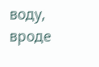воду, вроде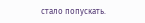стало попускать.